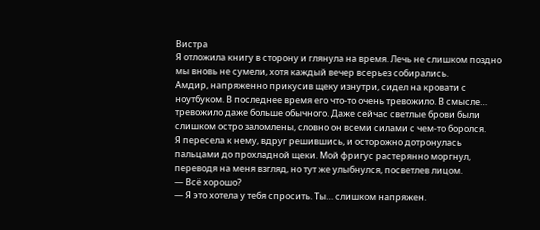Вистра
Я отложила книгу в сторону и глянула на время. Лечь не слишком поздно мы вновь не сумели, хотя каждый вечер всерьез собирались.
Амдир, напряженно прикусив щеку изнутри, сидел на кровати с ноутбуком. В последнее время его что-то очень тревожило. В смысле… тревожило даже больше обычного. Даже сейчас светлые брови были слишком остро заломлены, словно он всеми силами с чем-то боролся.
Я пересела к нему, вдруг решившись, и осторожно дотронулась пальцами до прохладной щеки. Мой фригус растерянно моргнул, переводя на меня взгляд, но тут же улыбнулся, посветлев лицом.
— Всё хорошо?
— Я это хотела у тебя спросить. Ты… слишком напряжен.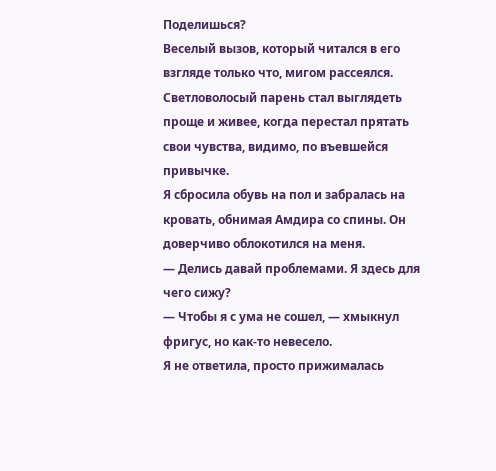Поделишься?
Веселый вызов, который читался в его взгляде только что, мигом рассеялся. Светловолосый парень стал выглядеть проще и живее, когда перестал прятать свои чувства, видимо, по въевшейся привычке.
Я сбросила обувь на пол и забралась на кровать, обнимая Амдира со спины. Он доверчиво облокотился на меня.
— Делись давай проблемами. Я здесь для чего сижу?
— Чтобы я с ума не сошел, — хмыкнул фригус, но как-то невесело.
Я не ответила, просто прижималась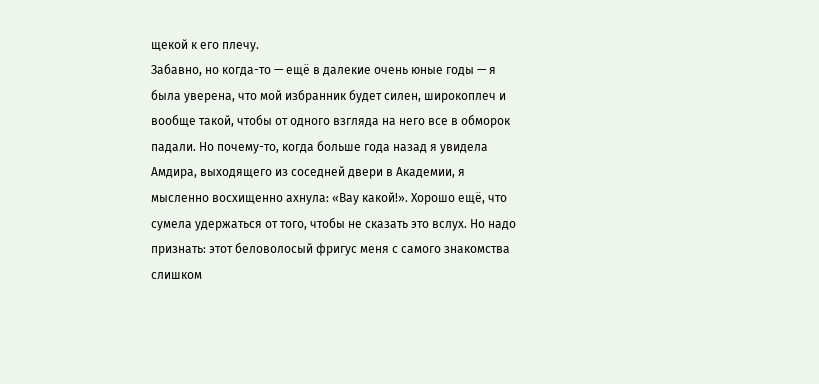щекой к его плечу.
Забавно, но когда-то — ещё в далекие очень юные годы — я была уверена, что мой избранник будет силен, широкоплеч и вообще такой, чтобы от одного взгляда на него все в обморок падали. Но почему-то, когда больше года назад я увидела Амдира, выходящего из соседней двери в Академии, я мысленно восхищенно ахнула: «Вау какой!». Хорошо ещё, что сумела удержаться от того, чтобы не сказать это вслух. Но надо признать: этот беловолосый фригус меня с самого знакомства слишком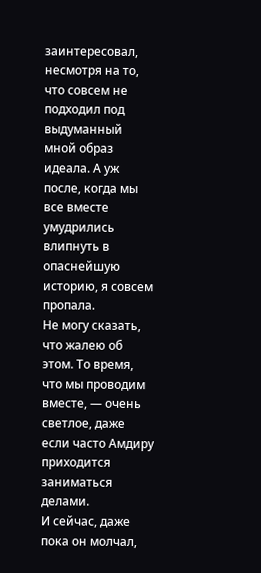заинтересовал, несмотря на то, что совсем не подходил под выдуманный мной образ идеала. А уж после, когда мы все вместе умудрились влипнуть в опаснейшую историю, я совсем пропала.
Не могу сказать, что жалею об этом. То время, что мы проводим вместе, — очень светлое, даже если часто Амдиру приходится заниматься делами.
И сейчас, даже пока он молчал,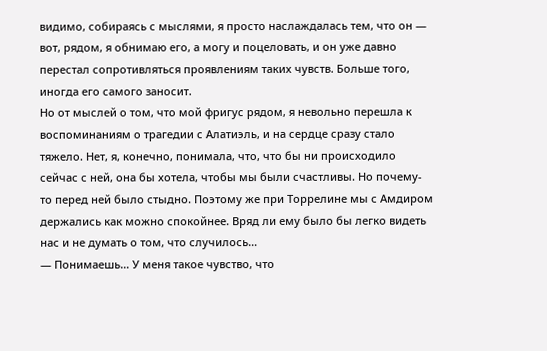видимо, собираясь с мыслями, я просто наслаждалась тем, что он — вот, рядом, я обнимаю его, а могу и поцеловать, и он уже давно перестал сопротивляться проявлениям таких чувств. Больше того, иногда его самого заносит.
Но от мыслей о том, что мой фригус рядом, я невольно перешла к воспоминаниям о трагедии с Алатиэль, и на сердце сразу стало тяжело. Нет, я, конечно, понимала, что, что бы ни происходило сейчас с ней, она бы хотела, чтобы мы были счастливы. Но почему-то перед ней было стыдно. Поэтому же при Торрелине мы с Амдиром держались как можно спокойнее. Вряд ли ему было бы легко видеть нас и не думать о том, что случилось…
— Понимаешь… У меня такое чувство, что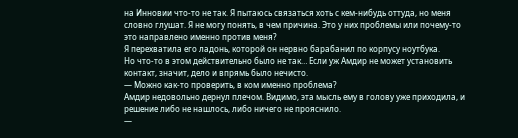на Инновии что-то не так. Я пытаюсь связаться хоть с кем-нибудь оттуда, но меня словно глушат. Я не могу понять, в чем причина. Это у них проблемы или почему-то это направлено именно против меня?
Я перехватила его ладонь, которой он нервно барабанил по корпусу ноутбука.
Но что-то в этом действительно было не так… Если уж Амдир не может установить контакт, значит, дело и впрямь было нечисто.
— Можно как-то проверить, в ком именно проблема?
Амдир недовольно дернул плечом. Видимо, эта мысль ему в голову уже приходила, и решение либо не нашлось, либо ничего не прояснило.
—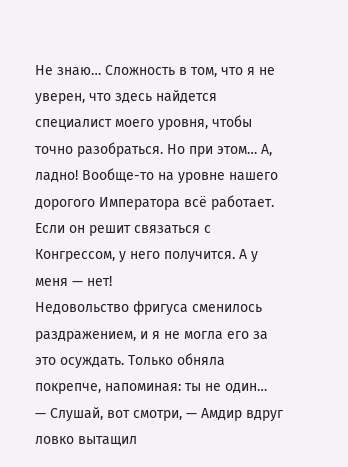Не знаю… Сложность в том, что я не уверен, что здесь найдется специалист моего уровня, чтобы точно разобраться. Но при этом… А, ладно! Вообще-то на уровне нашего дорогого Императора всё работает. Если он решит связаться с Конгрессом, у него получится. А у меня — нет!
Недовольство фригуса сменилось раздражением, и я не могла его за это осуждать. Только обняла покрепче, напоминая: ты не один…
— Слушай, вот смотри, — Амдир вдруг ловко вытащил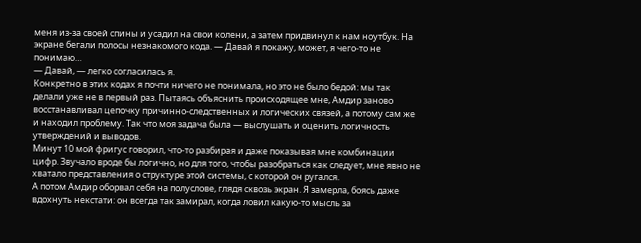меня из-за своей спины и усадил на свои колени, а затем придвинул к нам ноутбук. На экране бегали полосы незнакомого кода. — Давай я покажу, может, я чего-то не понимаю…
— Давай, — легко согласилась я.
Конкретно в этих кодах я почти ничего не понимала, но это не было бедой: мы так делали уже не в первый раз. Пытаясь объяснить происходящее мне, Амдир заново восстанавливал цепочку причинно-следственных и логических связей, а потому сам же и находил проблему. Так что моя задача была — выслушать и оценить логичность утверждений и выводов.
Минут 10 мой фригус говорил, что-то разбирая и даже показывая мне комбинации цифр. Звучало вроде бы логично, но для того, чтобы разобраться как следует, мне явно не хватало представления о структуре этой системы, с которой он ругался.
А потом Амдир оборвал себя на полуслове, глядя сквозь экран. Я замерла, боясь даже вдохнуть некстати: он всегда так замирал, когда ловил какую-то мысль за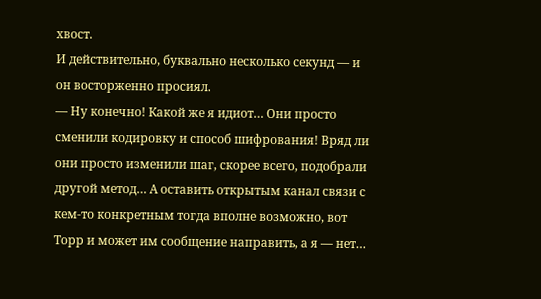хвост.
И действительно, буквально несколько секунд — и он восторженно просиял.
— Ну конечно! Какой же я идиот… Они просто сменили кодировку и способ шифрования! Вряд ли они просто изменили шаг, скорее всего, подобрали другой метод… А оставить открытым канал связи с кем-то конкретным тогда вполне возможно, вот Торр и может им сообщение направить, а я — нет…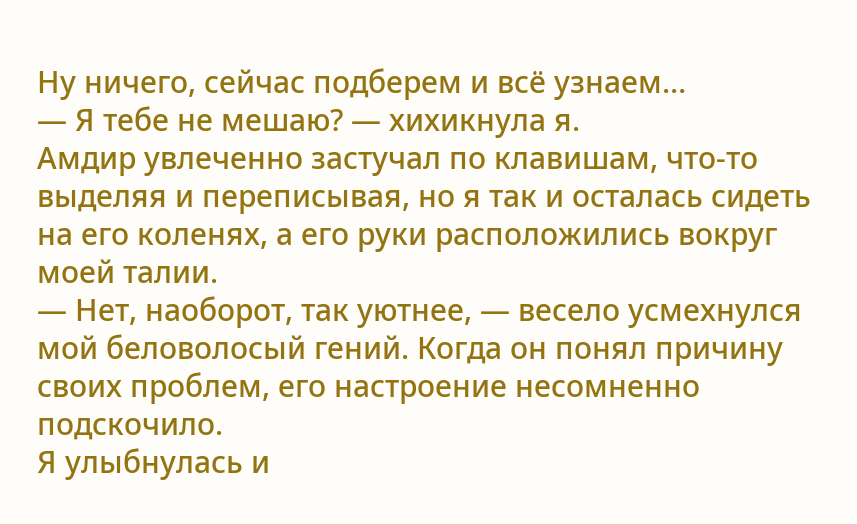Ну ничего, сейчас подберем и всё узнаем…
— Я тебе не мешаю? — хихикнула я.
Амдир увлеченно застучал по клавишам, что-то выделяя и переписывая, но я так и осталась сидеть на его коленях, а его руки расположились вокруг моей талии.
— Нет, наоборот, так уютнее, — весело усмехнулся мой беловолосый гений. Когда он понял причину своих проблем, его настроение несомненно подскочило.
Я улыбнулась и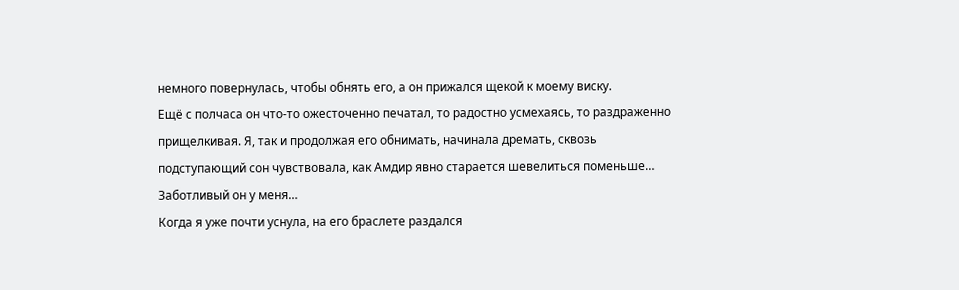немного повернулась, чтобы обнять его, а он прижался щекой к моему виску.
Ещё с полчаса он что-то ожесточенно печатал, то радостно усмехаясь, то раздраженно прищелкивая. Я, так и продолжая его обнимать, начинала дремать, сквозь подступающий сон чувствовала, как Амдир явно старается шевелиться поменьше… Заботливый он у меня…
Когда я уже почти уснула, на его браслете раздался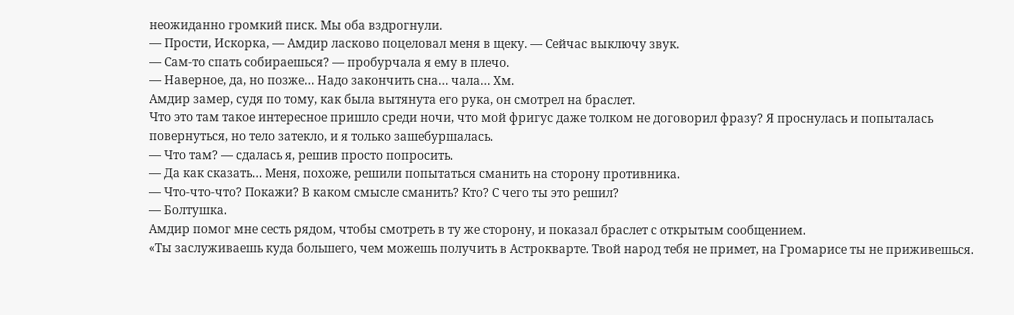неожиданно громкий писк. Мы оба вздрогнули.
— Прости, Искорка, — Амдир ласково поцеловал меня в щеку. — Сейчас выключу звук.
— Сам-то спать собираешься? — пробурчала я ему в плечо.
— Наверное, да, но позже… Надо закончить сна… чала… Хм.
Амдир замер, судя по тому, как была вытянута его рука, он смотрел на браслет.
Что это там такое интересное пришло среди ночи, что мой фригус даже толком не договорил фразу? Я проснулась и попыталась повернуться, но тело затекло, и я только зашебуршалась.
— Что там? — сдалась я, решив просто попросить.
— Да как сказать… Меня, похоже, решили попытаться сманить на сторону противника.
— Что-что-что? Покажи? В каком смысле сманить? Кто? С чего ты это решил?
— Болтушка.
Амдир помог мне сесть рядом, чтобы смотреть в ту же сторону, и показал браслет с открытым сообщением.
«Ты заслуживаешь куда большего, чем можешь получить в Астрокварте. Твой народ тебя не примет, на Громарисе ты не приживешься.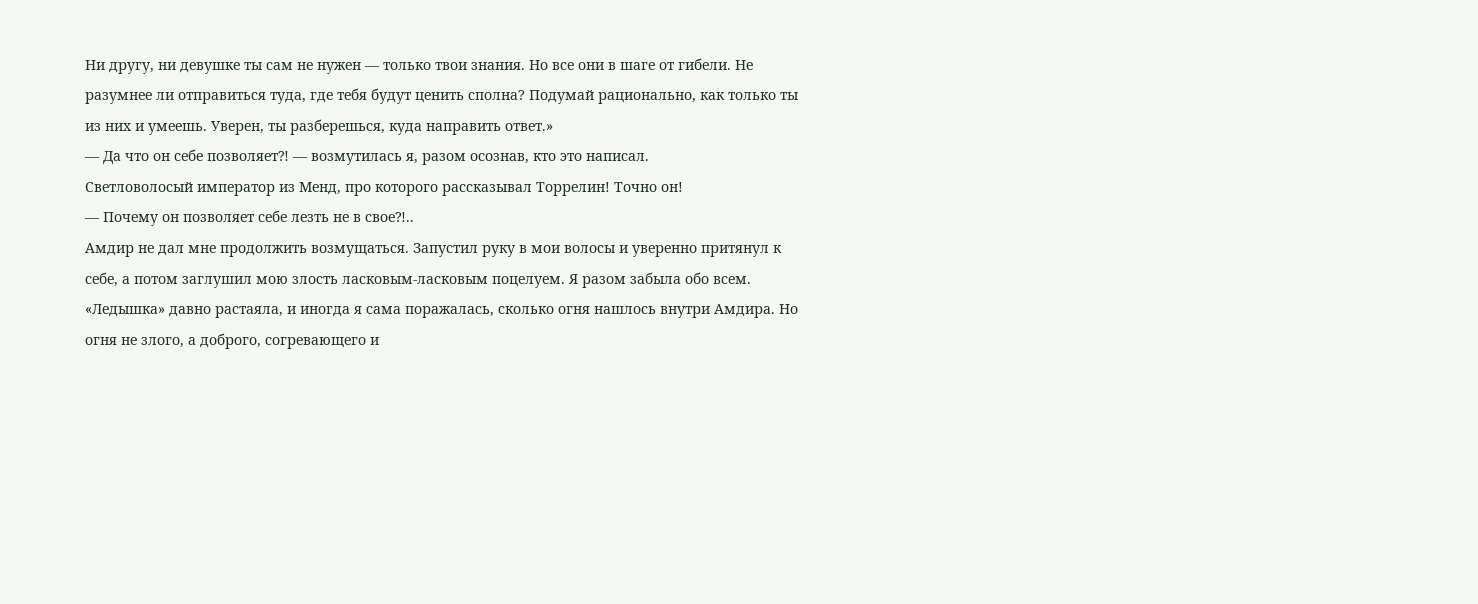Ни другу, ни девушке ты сам не нужен — только твои знания. Но все они в шаге от гибели. Не разумнее ли отправиться туда, где тебя будут ценить сполна? Подумай рационально, как только ты из них и умеешь. Уверен, ты разберешься, куда направить ответ.»
— Да что он себе позволяет⁈ — возмутилась я, разом осознав, кто это написал.
Светловолосый император из Менд, про которого рассказывал Торрелин! Точно он!
— Почему он позволяет себе лезть не в свое⁈..
Амдир не дал мне продолжить возмущаться. Запустил руку в мои волосы и уверенно притянул к себе, а потом заглушил мою злость ласковым-ласковым поцелуем. Я разом забыла обо всем. «Ледышка» давно растаяла, и иногда я сама поражалась, сколько огня нашлось внутри Амдира. Но огня не злого, а доброго, согревающего и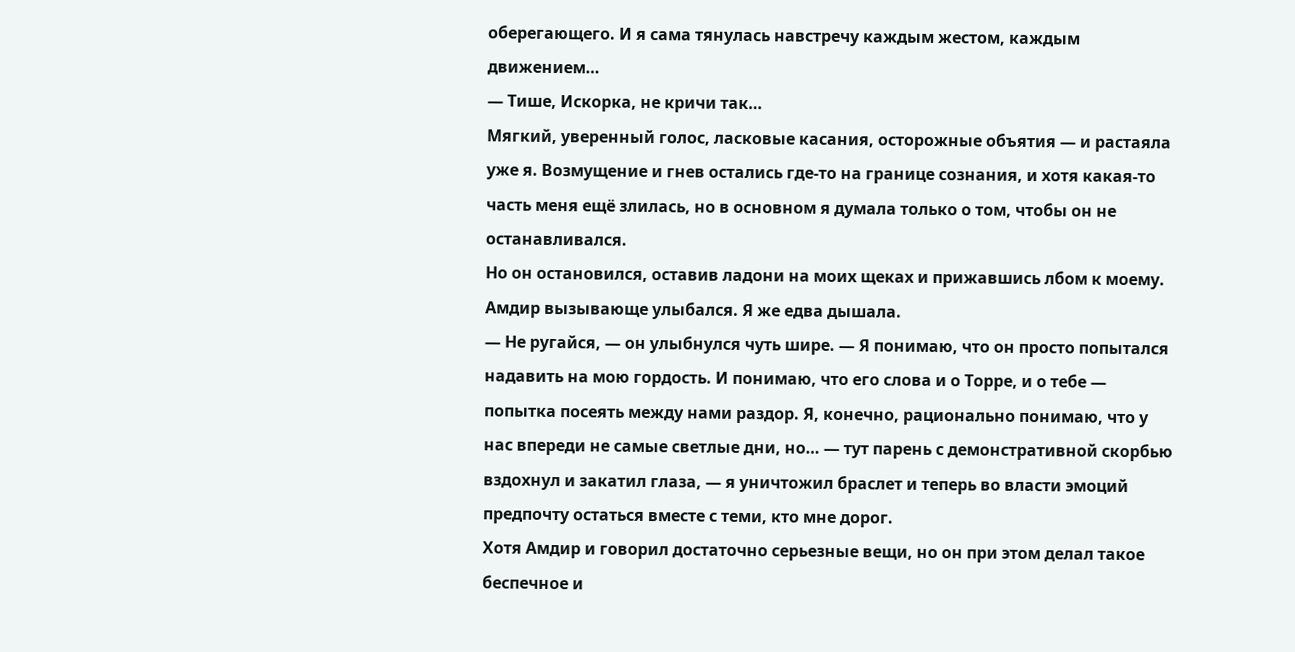оберегающего. И я сама тянулась навстречу каждым жестом, каждым движением…
— Тише, Искорка, не кричи так…
Мягкий, уверенный голос, ласковые касания, осторожные объятия — и растаяла уже я. Возмущение и гнев остались где-то на границе сознания, и хотя какая-то часть меня ещё злилась, но в основном я думала только о том, чтобы он не останавливался.
Но он остановился, оставив ладони на моих щеках и прижавшись лбом к моему. Амдир вызывающе улыбался. Я же едва дышала.
— Не ругайся, — он улыбнулся чуть шире. — Я понимаю, что он просто попытался надавить на мою гордость. И понимаю, что его слова и о Торре, и о тебе — попытка посеять между нами раздор. Я, конечно, рационально понимаю, что у нас впереди не самые светлые дни, но… — тут парень с демонстративной скорбью вздохнул и закатил глаза, — я уничтожил браслет и теперь во власти эмоций предпочту остаться вместе с теми, кто мне дорог.
Хотя Амдир и говорил достаточно серьезные вещи, но он при этом делал такое беспечное и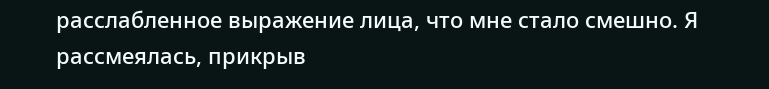расслабленное выражение лица, что мне стало смешно. Я рассмеялась, прикрыв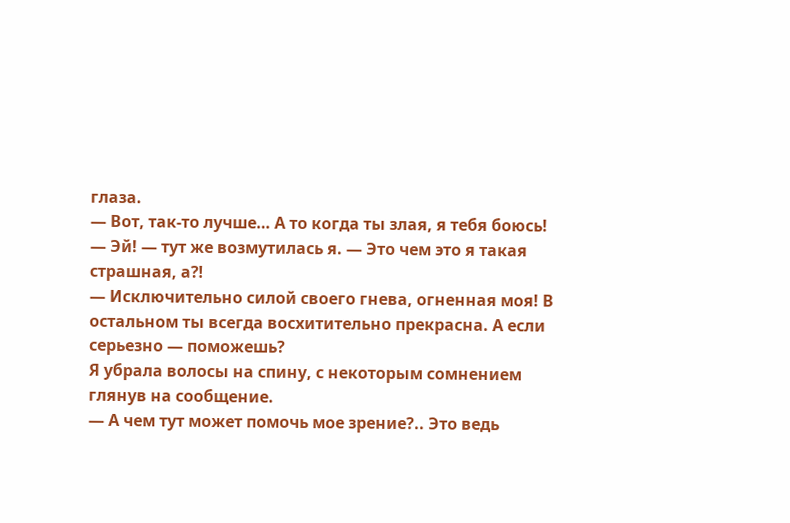глаза.
— Вот, так-то лучше… А то когда ты злая, я тебя боюсь!
— Эй! — тут же возмутилась я. — Это чем это я такая страшная, а⁈
— Исключительно силой своего гнева, огненная моя! В остальном ты всегда восхитительно прекрасна. А если серьезно — поможешь?
Я убрала волосы на спину, с некоторым сомнением глянув на сообщение.
— А чем тут может помочь мое зрение?.. Это ведь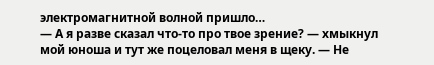электромагнитной волной пришло…
— А я разве сказал что-то про твое зрение? — хмыкнул мой юноша и тут же поцеловал меня в щеку. — Не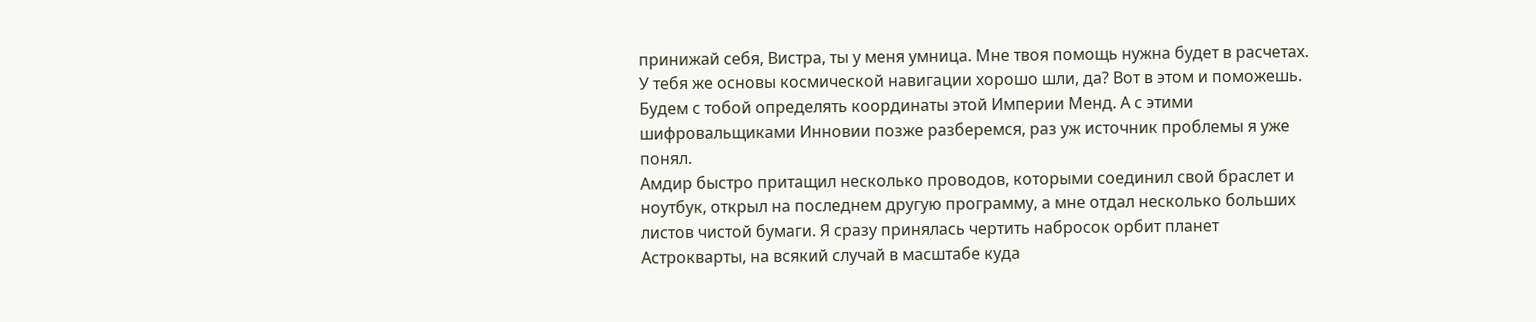принижай себя, Вистра, ты у меня умница. Мне твоя помощь нужна будет в расчетах. У тебя же основы космической навигации хорошо шли, да? Вот в этом и поможешь. Будем с тобой определять координаты этой Империи Менд. А с этими шифровальщиками Инновии позже разберемся, раз уж источник проблемы я уже понял.
Амдир быстро притащил несколько проводов, которыми соединил свой браслет и ноутбук, открыл на последнем другую программу, а мне отдал несколько больших листов чистой бумаги. Я сразу принялась чертить набросок орбит планет Астрокварты, на всякий случай в масштабе куда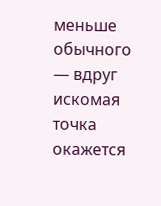меньше обычного — вдруг искомая точка окажется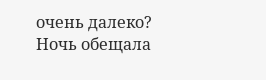очень далеко?
Ночь обещала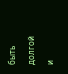быть долгой и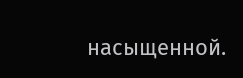насыщенной.